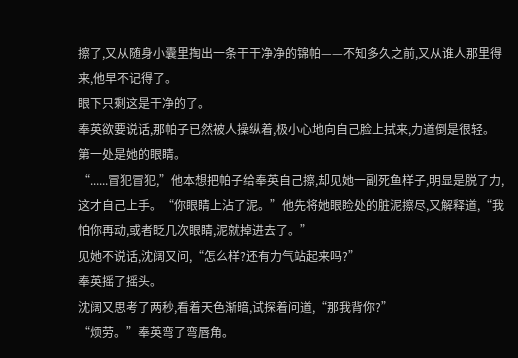擦了,又从随身小囊里掏出一条干干净净的锦帕——不知多久之前,又从谁人那里得来,他早不记得了。
眼下只剩这是干净的了。
奉英欲要说话,那帕子已然被人操纵着,极小心地向自己脸上拭来,力道倒是很轻。
第一处是她的眼睛。
“......冒犯冒犯,”他本想把帕子给奉英自己擦,却见她一副死鱼样子,明显是脱了力,这才自己上手。“你眼睛上沾了泥。”他先将她眼睑处的脏泥擦尽,又解释道,“我怕你再动,或者眨几次眼睛,泥就掉进去了。”
见她不说话,沈阔又问,“怎么样?还有力气站起来吗?”
奉英摇了摇头。
沈阔又思考了两秒,看着天色渐暗,试探着问道,“那我背你?”
“烦劳。”奉英弯了弯唇角。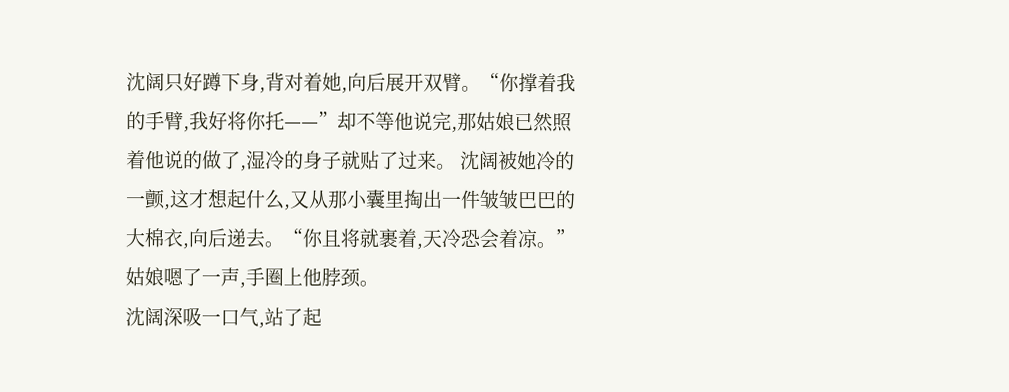沈阔只好蹲下身,背对着她,向后展开双臂。“你撑着我的手臂,我好将你托——”却不等他说完,那姑娘已然照着他说的做了,湿冷的身子就贴了过来。 沈阔被她冷的一颤,这才想起什么,又从那小囊里掏出一件皱皱巴巴的大棉衣,向后递去。“你且将就裹着,天冷恐会着凉。”
姑娘嗯了一声,手圈上他脖颈。
沈阔深吸一口气,站了起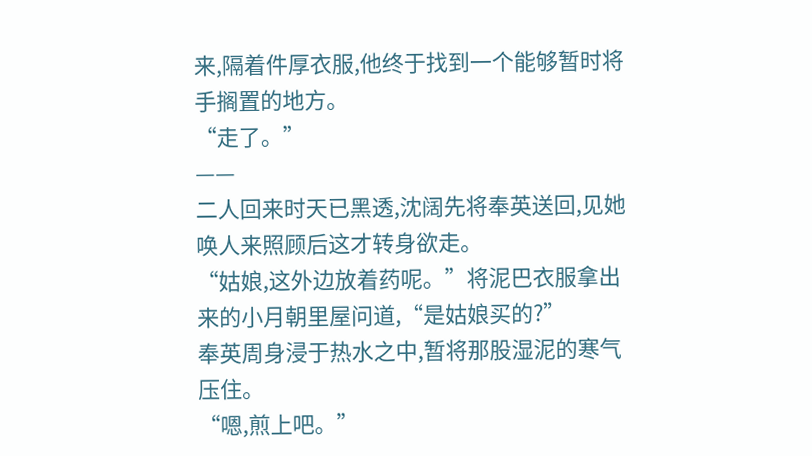来,隔着件厚衣服,他终于找到一个能够暂时将手搁置的地方。
“走了。”
——
二人回来时天已黑透,沈阔先将奉英送回,见她唤人来照顾后这才转身欲走。
“姑娘,这外边放着药呢。”将泥巴衣服拿出来的小月朝里屋问道,“是姑娘买的?”
奉英周身浸于热水之中,暂将那股湿泥的寒气压住。
“嗯,煎上吧。”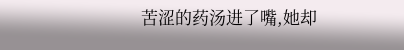苦涩的药汤进了嘴,她却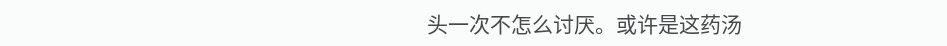头一次不怎么讨厌。或许是这药汤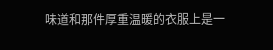味道和那件厚重温暖的衣服上是一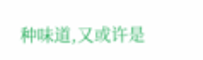种味道,又或许是